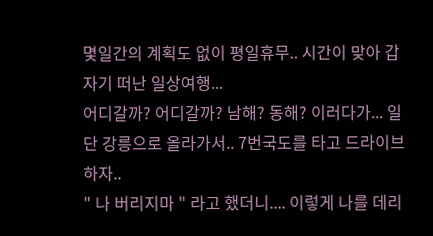몇일간의 계획도 없이 평일휴무.. 시간이 맞아 갑자기 떠난 일상여행...
어디갈까? 어디갈까? 남해? 동해? 이러다가... 일단 강릉으로 올라가서.. 7번국도를 타고 드라이브하자..
" 나 버리지마 " 라고 했더니.... 이렇게 나를 데리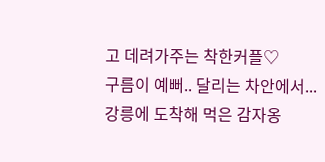고 데려가주는 착한커플♡
구름이 예뻐.. 달리는 차안에서...
강릉에 도착해 먹은 감자옹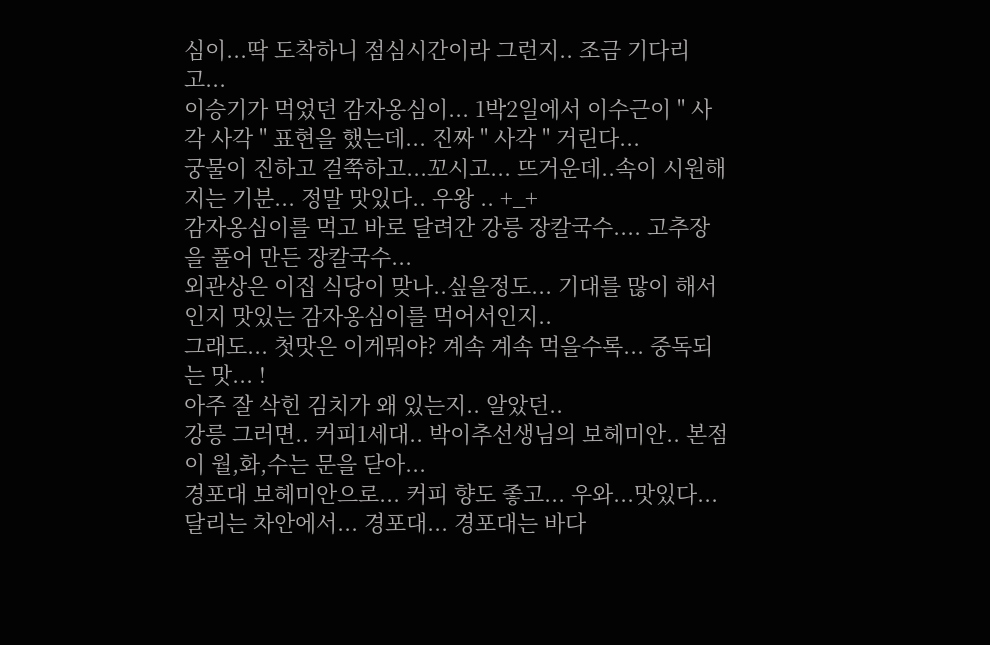심이...딱 도착하니 점심시간이라 그런지.. 조금 기다리고...
이승기가 먹었던 감자옹심이... 1박2일에서 이수근이 " 사각 사각 " 표현을 했는데... 진짜 " 사각 " 거린다...
궁물이 진하고 걸쭉하고...꼬시고... 뜨거운데..속이 시원해지는 기분... 정말 맛있다.. 우왕 .. +_+
감자옹심이를 먹고 바로 달려간 강릉 장칼국수.... 고추장을 풀어 만든 장칼국수...
외관상은 이집 식당이 맞나..싶을정도... 기대를 많이 해서인지 맛있는 감자옹심이를 먹어서인지..
그래도... 첫맛은 이게뭐야? 계속 계속 먹을수록... 중독되는 맛... !
아주 잘 삭힌 김치가 왜 있는지.. 알았던..
강릉 그러면.. 커피1세대.. 박이추선생님의 보헤미안.. 본점이 월,화,수는 문을 닫아...
경포대 보헤미안으로... 커피 향도 좋고... 우와...맛있다...
달리는 차안에서... 경포대... 경포대는 바다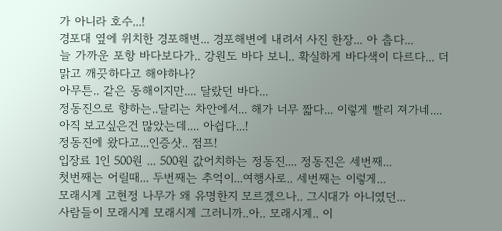가 아니라 호수...!
경포대 옆에 위치한 경포해변... 경포해변에 내려서 사진 한장... 아 춥다...
늘 가까운 포항 바다보다가.. 강원도 바다 보니.. 확실하게 바다색이 다르다... 더 맑고 깨끗하다고 해야하나?
아무튼.. 같은 동해이지만.... 달랐던 바다...
정동진으로 향하는..달리는 차안에서... 해가 너무 짧다... 이렇게 빨리 져가네....
아직 보고싶은건 많았는데.... 아쉽다...!
정동진에 왔다고...인증샷.. 점프!
입장료 1인 500원 ... 500원 값어치하는 정동진.... 정동진은 세번째...
첫번째는 어릴때... 두번째는 추억이...여행사로.. 세번째는 이렇게...
모래시계 고현정 나무가 왜 유명한지 모르겠으나.. 그시대가 아니였던...
사람들이 모래시계 모래시계 그러니까..아.. 모래시계.. 이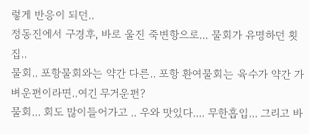렇게 반응이 되던..
정동진에서 구경후, 바로 울진 죽변항으로... 물회가 유명하던 횟집..
물회.. 포항물회와는 약간 다른.. 포항 환여물회는 육수가 약간 가벼운편이라면..여긴 무거운편?
물회... 회도 많이들어가고 .. 우와 맛있다.... 무한흡입... 그리고 바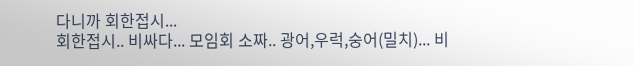다니까 회한접시...
회한접시.. 비싸다... 모임회 소짜.. 광어,우럭,숭어(밀치)... 비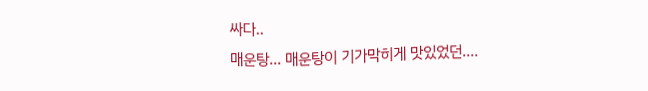싸다..
매운탕... 매운탕이 기가막히게 맛있었던....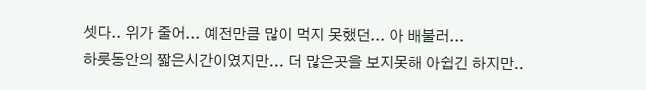셋다.. 위가 줄어... 예전만큼 많이 먹지 못했던... 아 배불러...
하룻동안의 짧은시간이였지만... 더 많은곳을 보지못해 아쉽긴 하지만..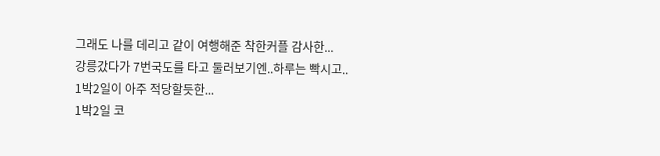그래도 나를 데리고 같이 여행해준 착한커플 감사한...
강릉갔다가 7번국도를 타고 둘러보기엔..하루는 빡시고.. 1박2일이 아주 적당할듯한...
1박2일 코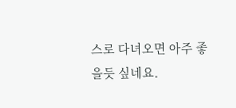스로 다녀오면 아주 좋을듯 싶네요.